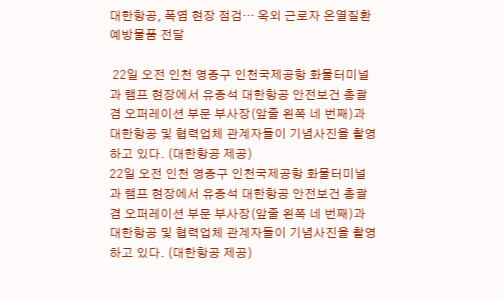대한항공, 폭염 현장 점검… 옥외 근로자 온열질환 예방물품 전달

 22일 오전 인천 영종구 인천국제공항 화물터미널과 램프 현장에서 유종석 대한항공 안전보건 총괄 겸 오퍼레이션 부문 부사장(앞줄 왼쪽 네 번째)과 대한항공 및 협력업체 관계자들이 기념사진을 촬영하고 있다. (대한항공 제공)
22일 오전 인천 영종구 인천국제공항 화물터미널과 램프 현장에서 유종석 대한항공 안전보건 총괄 겸 오퍼레이션 부문 부사장(앞줄 왼쪽 네 번째)과 대한항공 및 협력업체 관계자들이 기념사진을 촬영하고 있다. (대한항공 제공)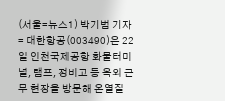(서울=뉴스1) 박기범 기자 = 대한항공(003490)은 22일 인천국제공항 화물터미널, 램프, 정비고 등 옥외 근무 현장을 방문해 온열질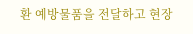환 예방물품을 전달하고 현장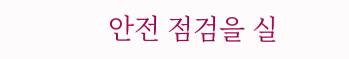안전 점검을 실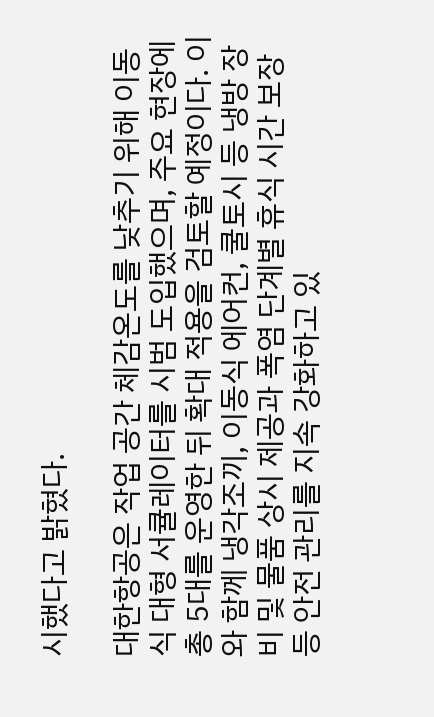시했다고 밝혔다.

대한항공은 작업 공간 체감온도를 낮추기 위해 이동식 대형 서큘레이터를 시범 도입했으며, 주요 현장에 총 5대를 운영한 뒤 확대 적용을 검토할 예정이다. 이와 함께 냉각조끼, 이동식 에어컨, 쿨토시 등 냉방 장비 및 물품 상시 제공과 폭염 단계별 휴식 시간 보장 등 안전 관리를 지속 강화하고 있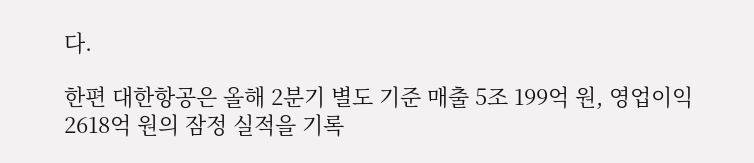다.

한편 대한항공은 올해 2분기 별도 기준 매출 5조 199억 원, 영업이익 2618억 원의 잠정 실적을 기록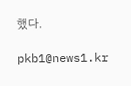했다.

pkb1@news1.kr